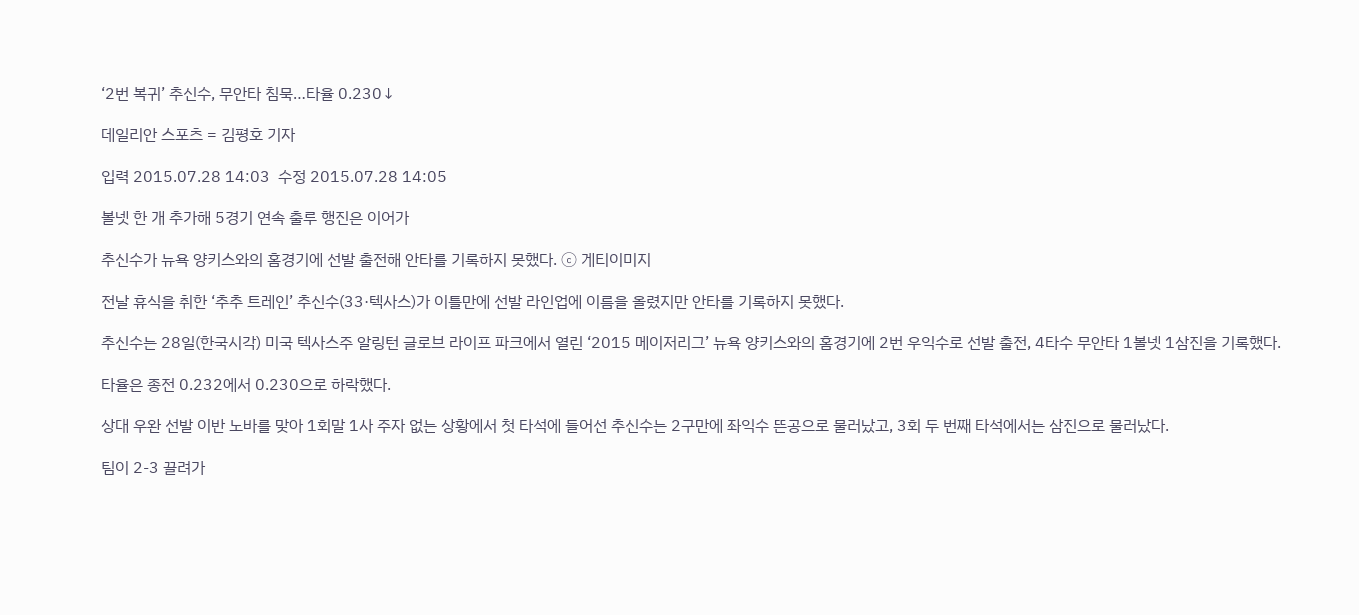‘2번 복귀’ 추신수, 무안타 침묵…타율 0.230↓

데일리안 스포츠 = 김평호 기자

입력 2015.07.28 14:03  수정 2015.07.28 14:05

볼넷 한 개 추가해 5경기 연속 출루 행진은 이어가

추신수가 뉴욕 양키스와의 홈경기에 선발 출전해 안타를 기록하지 못했다. ⓒ 게티이미지

전날 휴식을 취한 ‘추추 트레인’ 추신수(33·텍사스)가 이틀만에 선발 라인업에 이름을 올렸지만 안타를 기록하지 못했다.

추신수는 28일(한국시각) 미국 텍사스주 알링턴 글로브 라이프 파크에서 열린 ‘2015 메이저리그’ 뉴욕 양키스와의 홈경기에 2번 우익수로 선발 출전, 4타수 무안타 1볼넷 1삼진을 기록했다.

타율은 종전 0.232에서 0.230으로 하락했다.

상대 우완 선발 이반 노바를 맞아 1회말 1사 주자 없는 상황에서 첫 타석에 들어선 추신수는 2구만에 좌익수 뜬공으로 물러났고, 3회 두 번째 타석에서는 삼진으로 물러났다.

팀이 2-3 끌려가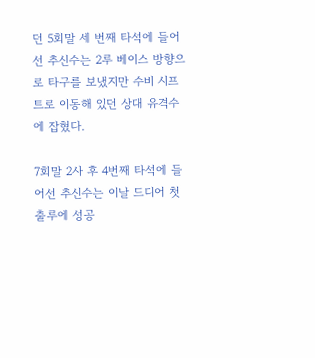던 5회말 세 번째 타석에 들어선 추신수는 2루 베이스 방향으로 타구를 보냈지만 수비 시프트로 이동해 있던 상대 유격수에 잡혔다.

7회말 2사 후 4번째 타석에 들어선 추신수는 이날 드디어 첫 출루에 성공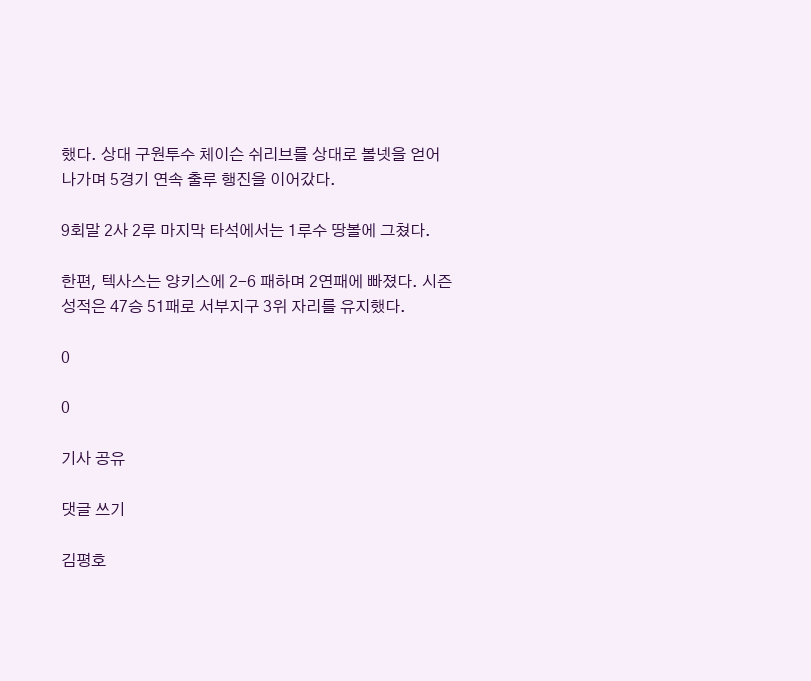했다. 상대 구원투수 체이슨 쉬리브를 상대로 볼넷을 얻어 나가며 5경기 연속 출루 행진을 이어갔다.

9회말 2사 2루 마지막 타석에서는 1루수 땅볼에 그쳤다.

한편, 텍사스는 양키스에 2-6 패하며 2연패에 빠졌다. 시즌 성적은 47승 51패로 서부지구 3위 자리를 유지했다.

0

0

기사 공유

댓글 쓰기

김평호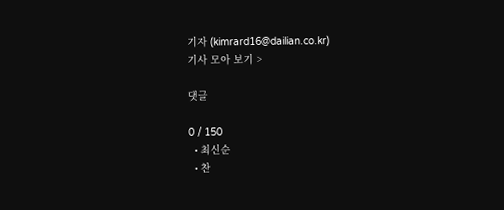기자 (kimrard16@dailian.co.kr)
기사 모아 보기 >

댓글

0 / 150
  • 최신순
  • 찬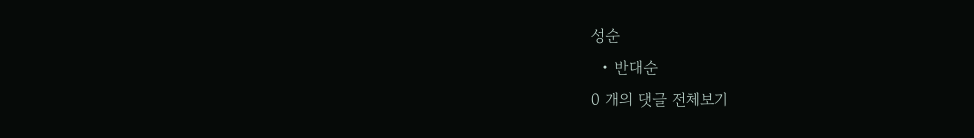성순
  • 반대순
0 개의 댓글 전체보기